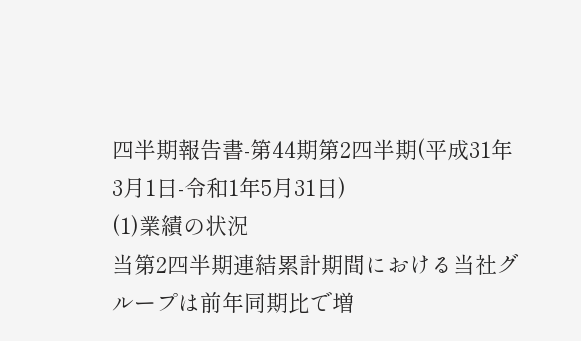四半期報告書-第44期第2四半期(平成31年3月1日-令和1年5月31日)
(1)業績の状況
当第2四半期連結累計期間における当社グループは前年同期比で増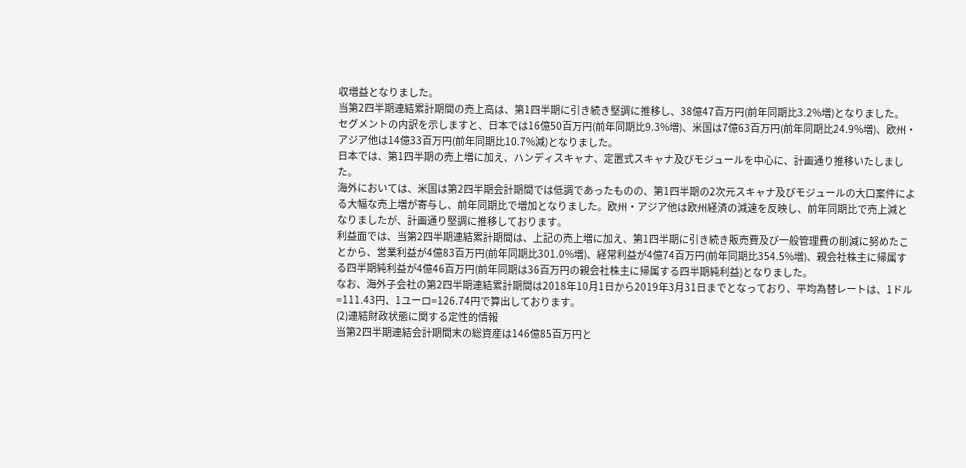収増益となりました。
当第2四半期連結累計期間の売上高は、第1四半期に引き続き堅調に推移し、38億47百万円(前年同期比3.2%増)となりました。
セグメントの内訳を示しますと、日本では16億50百万円(前年同期比9.3%増)、米国は7億63百万円(前年同期比24.9%増)、欧州・アジア他は14億33百万円(前年同期比10.7%減)となりました。
日本では、第1四半期の売上増に加え、ハンディスキャナ、定置式スキャナ及びモジュールを中心に、計画通り推移いたしました。
海外においては、米国は第2四半期会計期間では低調であったものの、第1四半期の2次元スキャナ及びモジュールの大口案件による大幅な売上増が寄与し、前年同期比で増加となりました。欧州・アジア他は欧州経済の減速を反映し、前年同期比で売上減となりましたが、計画通り堅調に推移しております。
利益面では、当第2四半期連結累計期間は、上記の売上増に加え、第1四半期に引き続き販売費及び一般管理費の削減に努めたことから、営業利益が4億83百万円(前年同期比301.0%増)、経常利益が4億74百万円(前年同期比354.5%増)、親会社株主に帰属する四半期純利益が4億46百万円(前年同期は36百万円の親会社株主に帰属する四半期純利益)となりました。
なお、海外子会社の第2四半期連結累計期間は2018年10月1日から2019年3月31日までとなっており、平均為替レートは、1ドル=111.43円、1ユーロ=126.74円で算出しております。
(2)連結財政状態に関する定性的情報
当第2四半期連結会計期間末の総資産は146億85百万円と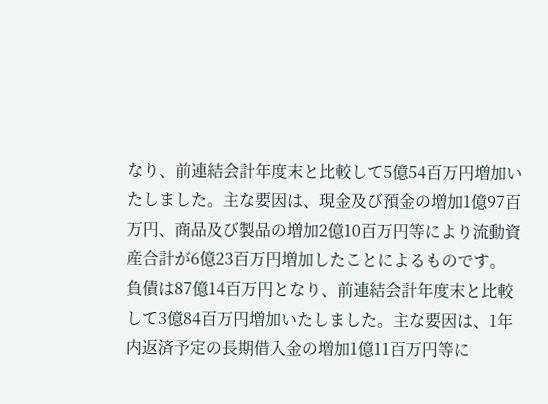なり、前連結会計年度末と比較して5億54百万円増加いたしました。主な要因は、現金及び預金の増加1億97百万円、商品及び製品の増加2億10百万円等により流動資産合計が6億23百万円増加したことによるものです。
負債は87億14百万円となり、前連結会計年度末と比較して3億84百万円増加いたしました。主な要因は、1年内返済予定の長期借入金の増加1億11百万円等に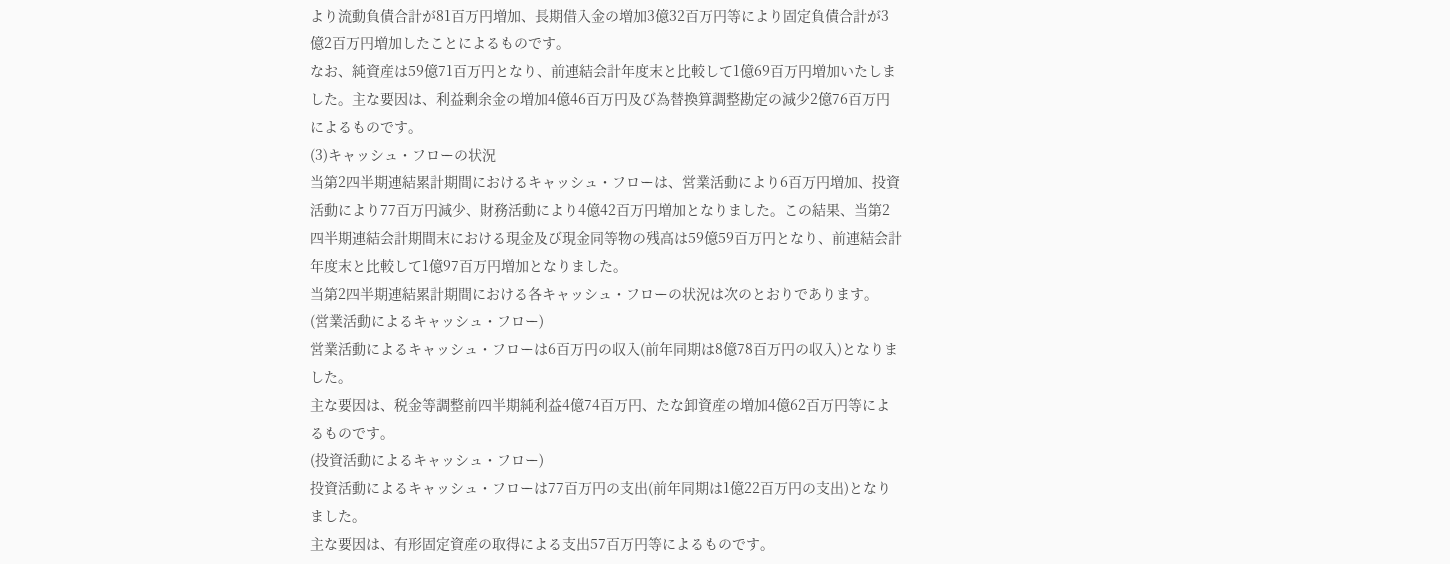より流動負債合計が81百万円増加、長期借入金の増加3億32百万円等により固定負債合計が3億2百万円増加したことによるものです。
なお、純資産は59億71百万円となり、前連結会計年度末と比較して1億69百万円増加いたしました。主な要因は、利益剰余金の増加4億46百万円及び為替換算調整勘定の減少2億76百万円によるものです。
(3)キャッシュ・フローの状況
当第2四半期連結累計期間におけるキャッシュ・フローは、営業活動により6百万円増加、投資活動により77百万円減少、財務活動により4億42百万円増加となりました。この結果、当第2四半期連結会計期間末における現金及び現金同等物の残高は59億59百万円となり、前連結会計年度末と比較して1億97百万円増加となりました。
当第2四半期連結累計期間における各キャッシュ・フローの状況は次のとおりであります。
(営業活動によるキャッシュ・フロー)
営業活動によるキャッシュ・フローは6百万円の収入(前年同期は8億78百万円の収入)となりました。
主な要因は、税金等調整前四半期純利益4億74百万円、たな卸資産の増加4億62百万円等によるものです。
(投資活動によるキャッシュ・フロー)
投資活動によるキャッシュ・フローは77百万円の支出(前年同期は1億22百万円の支出)となりました。
主な要因は、有形固定資産の取得による支出57百万円等によるものです。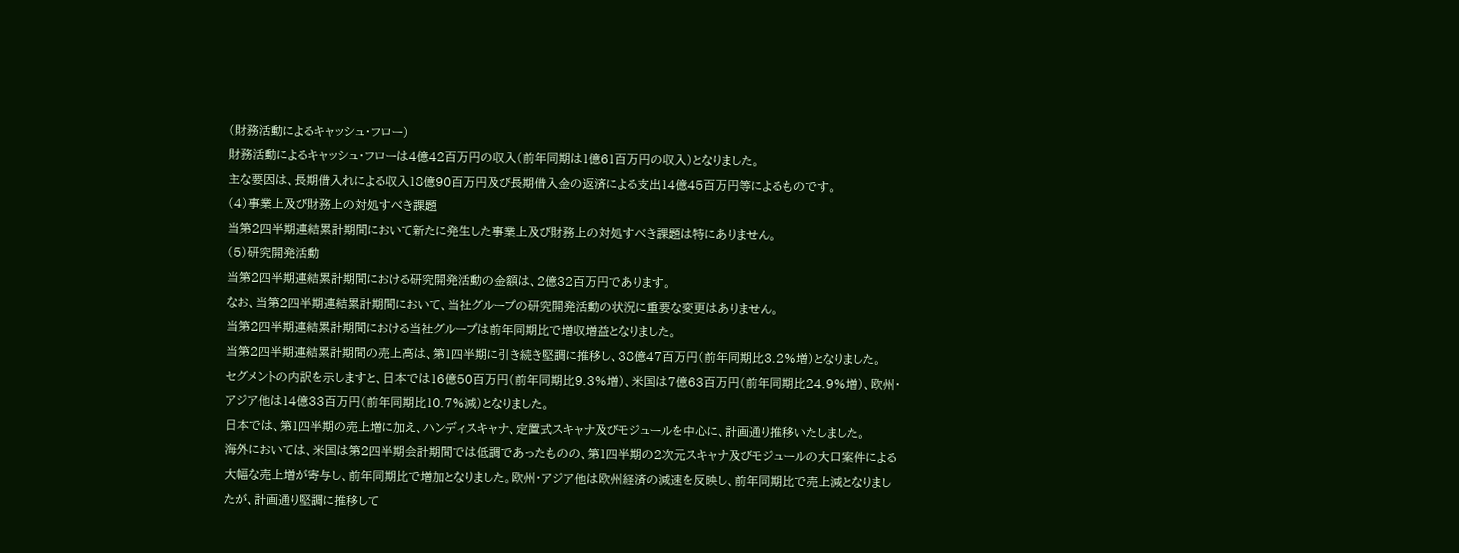(財務活動によるキャッシュ・フロー)
財務活動によるキャッシュ・フローは4億42百万円の収入(前年同期は1億61百万円の収入)となりました。
主な要因は、長期借入れによる収入18億90百万円及び長期借入金の返済による支出14億45百万円等によるものです。
(4)事業上及び財務上の対処すべき課題
当第2四半期連結累計期間において新たに発生した事業上及び財務上の対処すべき課題は特にありません。
(5)研究開発活動
当第2四半期連結累計期間における研究開発活動の金額は、2億32百万円であります。
なお、当第2四半期連結累計期間において、当社グループの研究開発活動の状況に重要な変更はありません。
当第2四半期連結累計期間における当社グループは前年同期比で増収増益となりました。
当第2四半期連結累計期間の売上高は、第1四半期に引き続き堅調に推移し、38億47百万円(前年同期比3.2%増)となりました。
セグメントの内訳を示しますと、日本では16億50百万円(前年同期比9.3%増)、米国は7億63百万円(前年同期比24.9%増)、欧州・アジア他は14億33百万円(前年同期比10.7%減)となりました。
日本では、第1四半期の売上増に加え、ハンディスキャナ、定置式スキャナ及びモジュールを中心に、計画通り推移いたしました。
海外においては、米国は第2四半期会計期間では低調であったものの、第1四半期の2次元スキャナ及びモジュールの大口案件による大幅な売上増が寄与し、前年同期比で増加となりました。欧州・アジア他は欧州経済の減速を反映し、前年同期比で売上減となりましたが、計画通り堅調に推移して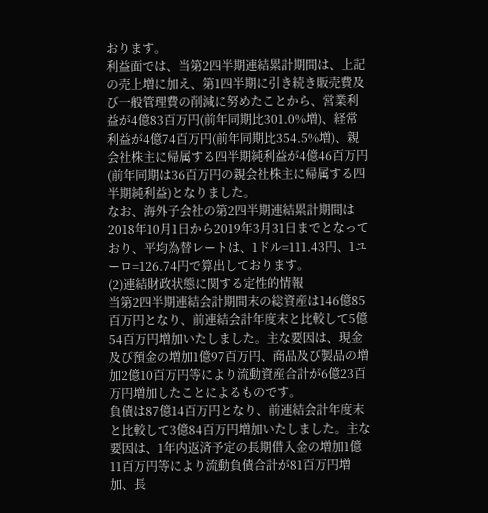おります。
利益面では、当第2四半期連結累計期間は、上記の売上増に加え、第1四半期に引き続き販売費及び一般管理費の削減に努めたことから、営業利益が4億83百万円(前年同期比301.0%増)、経常利益が4億74百万円(前年同期比354.5%増)、親会社株主に帰属する四半期純利益が4億46百万円(前年同期は36百万円の親会社株主に帰属する四半期純利益)となりました。
なお、海外子会社の第2四半期連結累計期間は2018年10月1日から2019年3月31日までとなっており、平均為替レートは、1ドル=111.43円、1ユーロ=126.74円で算出しております。
(2)連結財政状態に関する定性的情報
当第2四半期連結会計期間末の総資産は146億85百万円となり、前連結会計年度末と比較して5億54百万円増加いたしました。主な要因は、現金及び預金の増加1億97百万円、商品及び製品の増加2億10百万円等により流動資産合計が6億23百万円増加したことによるものです。
負債は87億14百万円となり、前連結会計年度末と比較して3億84百万円増加いたしました。主な要因は、1年内返済予定の長期借入金の増加1億11百万円等により流動負債合計が81百万円増加、長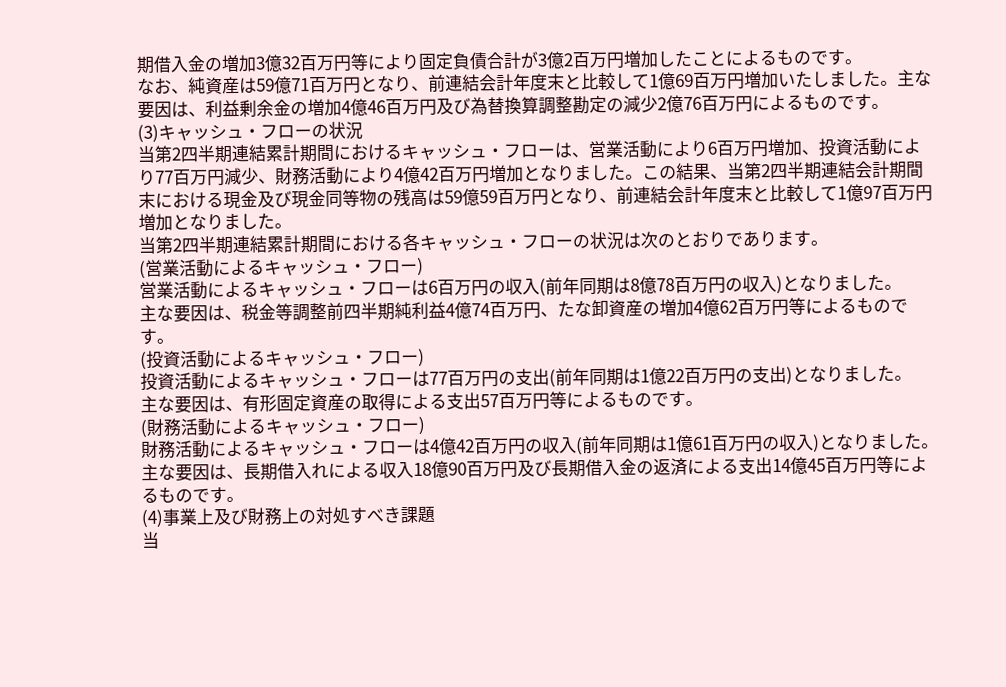期借入金の増加3億32百万円等により固定負債合計が3億2百万円増加したことによるものです。
なお、純資産は59億71百万円となり、前連結会計年度末と比較して1億69百万円増加いたしました。主な要因は、利益剰余金の増加4億46百万円及び為替換算調整勘定の減少2億76百万円によるものです。
(3)キャッシュ・フローの状況
当第2四半期連結累計期間におけるキャッシュ・フローは、営業活動により6百万円増加、投資活動により77百万円減少、財務活動により4億42百万円増加となりました。この結果、当第2四半期連結会計期間末における現金及び現金同等物の残高は59億59百万円となり、前連結会計年度末と比較して1億97百万円増加となりました。
当第2四半期連結累計期間における各キャッシュ・フローの状況は次のとおりであります。
(営業活動によるキャッシュ・フロー)
営業活動によるキャッシュ・フローは6百万円の収入(前年同期は8億78百万円の収入)となりました。
主な要因は、税金等調整前四半期純利益4億74百万円、たな卸資産の増加4億62百万円等によるものです。
(投資活動によるキャッシュ・フロー)
投資活動によるキャッシュ・フローは77百万円の支出(前年同期は1億22百万円の支出)となりました。
主な要因は、有形固定資産の取得による支出57百万円等によるものです。
(財務活動によるキャッシュ・フロー)
財務活動によるキャッシュ・フローは4億42百万円の収入(前年同期は1億61百万円の収入)となりました。
主な要因は、長期借入れによる収入18億90百万円及び長期借入金の返済による支出14億45百万円等によるものです。
(4)事業上及び財務上の対処すべき課題
当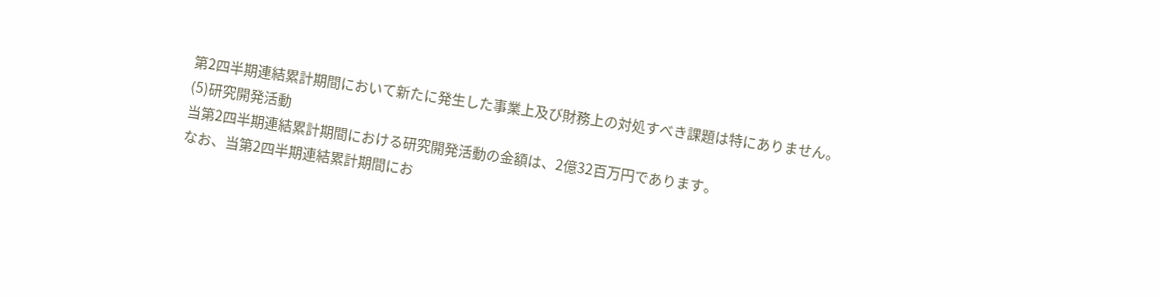第2四半期連結累計期間において新たに発生した事業上及び財務上の対処すべき課題は特にありません。
(5)研究開発活動
当第2四半期連結累計期間における研究開発活動の金額は、2億32百万円であります。
なお、当第2四半期連結累計期間にお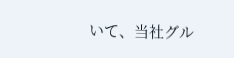いて、当社グル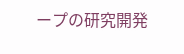ープの研究開発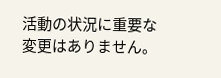活動の状況に重要な変更はありません。